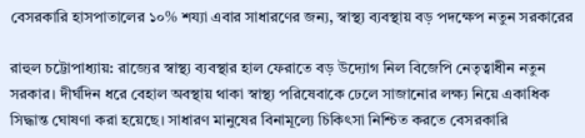বেসরকারি হাসপাতালের ১০% শয্যা এবার সাধারণের জন্য, স্বাস্থ্য ব্যবস্থায় বড় পদক্ষেপ নতুন সরকারের

রাহুল চট্টোপাধ্যায়: রাজ্যের স্বাস্থ্য ব্যবস্থার হাল ফেরাতে বড় উদ্যোগ নিল বিজেপি নেতৃত্বাধীন নতুন সরকার। দীর্ঘদিন ধরে বেহাল অবস্থায় থাকা স্বাস্থ্য পরিষেবাকে ঢেলে সাজানোর লক্ষ্য নিয়ে একাধিক সিদ্ধান্ত ঘোষণা করা হয়েছে। সাধারণ মানুষের বিনামূল্যে চিকিৎসা নিশ্চিত করতে বেসরকারি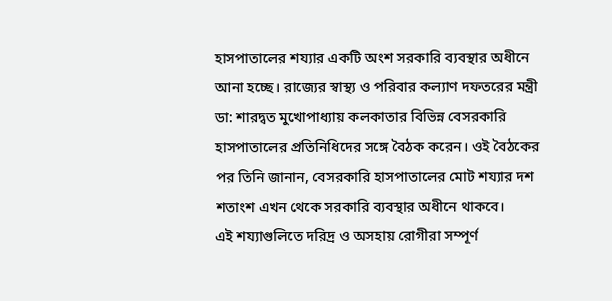হাসপাতালের শয্যার একটি অংশ সরকারি ব্যবস্থার অধীনে আনা হচ্ছে। রাজ্যের স্বাস্থ্য ও পরিবার কল্যাণ দফতরের মন্ত্রী ডা: শারদ্বত মুখোপাধ্যায় কলকাতার বিভিন্ন বেসরকারি হাসপাতালের প্রতিনিধিদের সঙ্গে বৈঠক করেন। ওই বৈঠকের পর তিনি জানান, বেসরকারি হাসপাতালের মোট শয্যার দশ শতাংশ এখন থেকে সরকারি ব্যবস্থার অধীনে থাকবে।
এই শয্যাগুলিতে দরিদ্র ও অসহায় রোগীরা সম্পূর্ণ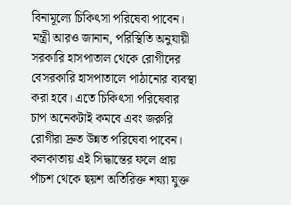বিনামূল্যে চিকিৎসা পরিষেবা পাবেন। মন্ত্রী আরও জানান, পরিস্থিতি অনুযায়ী সরকারি হাসপাতাল থেকে রোগীদের বেসরকারি হাসপাতালে পাঠানোর ব্যবস্থা করা হবে। এতে চিকিৎসা পরিষেবার চাপ অনেকটাই কমবে এবং জরুরি রোগীরা দ্রুত উন্নত পরিষেবা পাবেন। কলকাতায় এই সিদ্ধান্তের ফলে প্রায় পাঁচশ থেকে ছয়শ অতিরিক্ত শয্যা যুক্ত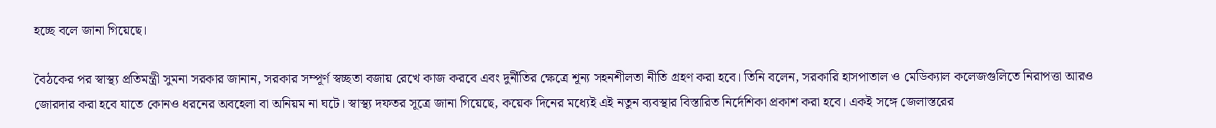হচ্ছে বলে জানা গিয়েছে।

বৈঠকের পর স্বাস্থ্য প্রতিমন্ত্রী সুমনা সরকার জানান, সরকার সম্পূর্ণ স্বচ্ছতা বজায় রেখে কাজ করবে এবং দুর্নীতির ক্ষেত্রে শূন্য সহনশীলতা নীতি গ্রহণ করা হবে। তিনি বলেন, সরকারি হাসপাতাল ও মেডিক্যাল কলেজগুলিতে নিরাপত্তা আরও জোরদার করা হবে যাতে কোনও ধরনের অবহেলা বা অনিয়ম না ঘটে। স্বাস্থ্য দফতর সূত্রে জানা গিয়েছে, কয়েক দিনের মধ্যেই এই নতুন ব্যবস্থার বিস্তারিত নির্দেশিকা প্রকাশ করা হবে। একই সঙ্গে জেলাস্তরের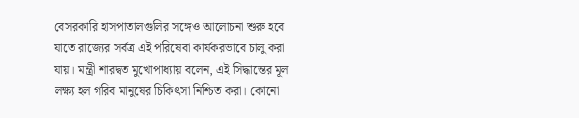বেসরকারি হাসপাতালগুলির সঙ্গেও আলোচনা শুরু হবে যাতে রাজ্যের সর্বত্র এই পরিষেবা কার্যকরভাবে চালু করা যায়। মন্ত্রী শারদ্বত মুখোপাধ্যায় বলেন, এই সিদ্ধান্তের মূল লক্ষ্য হল গরিব মানুষের চিকিৎসা নিশ্চিত করা। কোনো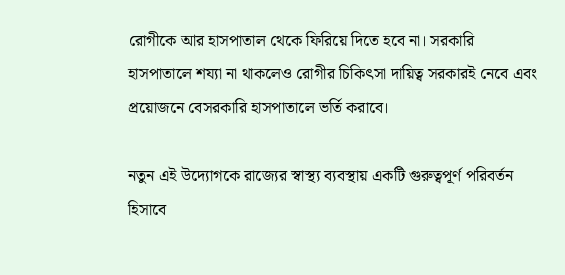রোগীকে আর হাসপাতাল থেকে ফিরিয়ে দিতে হবে না। সরকারি হাসপাতালে শয্যা না থাকলেও রোগীর চিকিৎসা দায়িত্ব সরকারই নেবে এবং প্রয়োজনে বেসরকারি হাসপাতালে ভর্তি করাবে।

নতুন এই উদ্যোগকে রাজ্যের স্বাস্থ্য ব্যবস্থায় একটি গুরুত্বপূর্ণ পরিবর্তন হিসাবে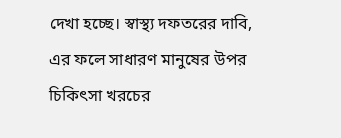দেখা হচ্ছে। স্বাস্থ্য দফতরের দাবি, এর ফলে সাধারণ মানুষের উপর চিকিৎসা খরচের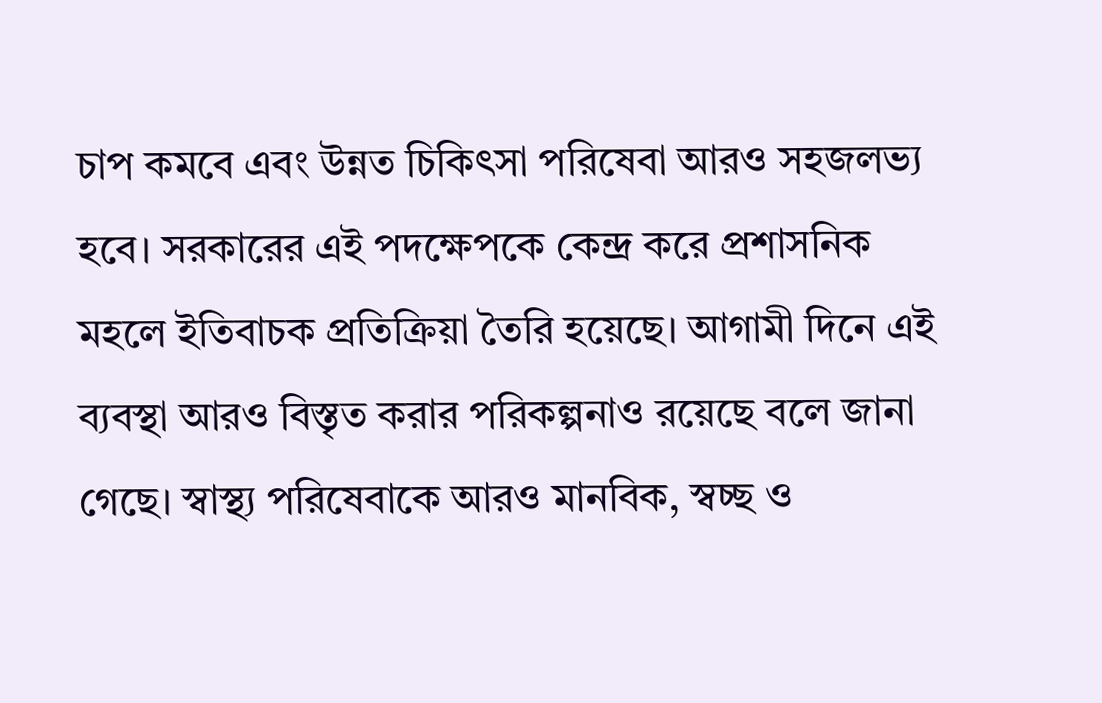চাপ কমবে এবং উন্নত চিকিৎসা পরিষেবা আরও সহজলভ্য হবে। সরকারের এই পদক্ষেপকে কেন্দ্র করে প্রশাসনিক মহলে ইতিবাচক প্রতিক্রিয়া তৈরি হয়েছে। আগামী দিনে এই ব্যবস্থা আরও বিস্তৃত করার পরিকল্পনাও রয়েছে বলে জানা গেছে। স্বাস্থ্য পরিষেবাকে আরও মানবিক, স্বচ্ছ ও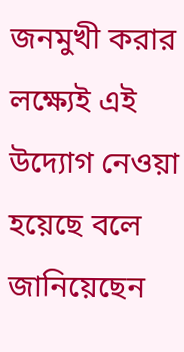জনমুখী করার লক্ষ্যেই এই উদ্যোগ নেওয়া হয়েছে বলে জানিয়েছেন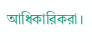আধিকারিকরা।